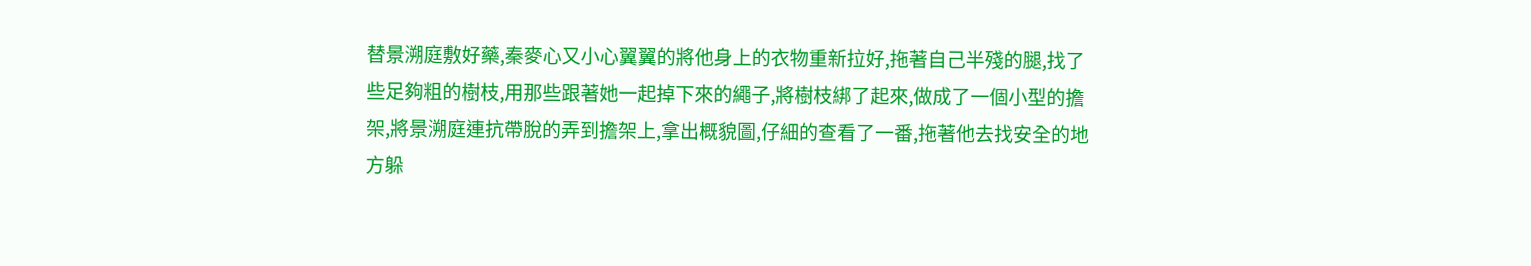替景溯庭敷好藥,秦麥心又小心翼翼的將他身上的衣物重新拉好,拖著自己半殘的腿,找了些足夠粗的樹枝,用那些跟著她一起掉下來的繩子,將樹枝綁了起來,做成了一個小型的擔架,將景溯庭連抗帶脫的弄到擔架上,拿出概貌圖,仔細的查看了一番,拖著他去找安全的地方躲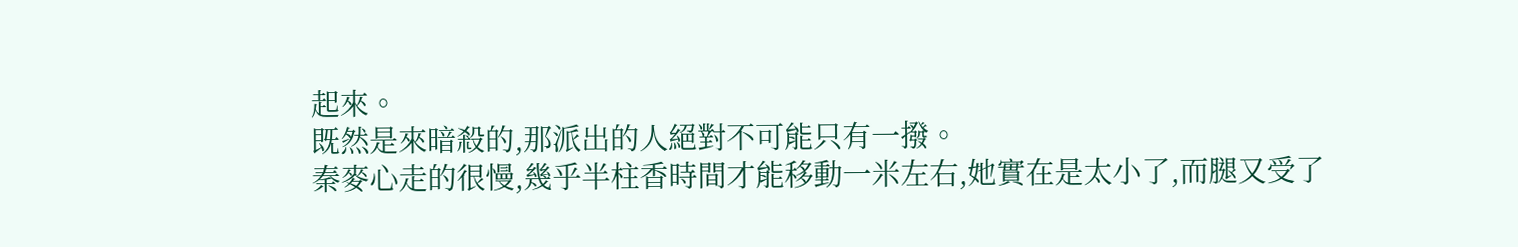起來。
既然是來暗殺的,那派出的人絕對不可能只有一撥。
秦麥心走的很慢,幾乎半柱香時間才能移動一米左右,她實在是太小了,而腿又受了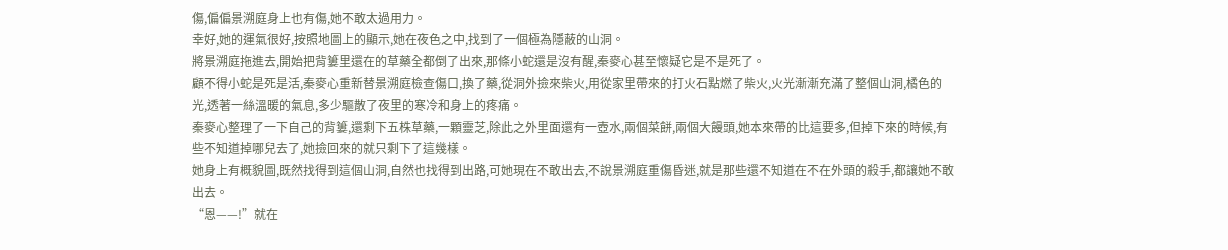傷,偏偏景溯庭身上也有傷,她不敢太過用力。
幸好,她的運氣很好,按照地圖上的顯示,她在夜色之中,找到了一個極為隱蔽的山洞。
將景溯庭拖進去,開始把背簍里還在的草藥全都倒了出來,那條小蛇還是沒有醒,秦麥心甚至懷疑它是不是死了。
顧不得小蛇是死是活,秦麥心重新替景溯庭檢查傷口,換了藥,從洞外撿來柴火,用從家里帶來的打火石點燃了柴火,火光漸漸充滿了整個山洞,橘色的光,透著一絲溫暖的氣息,多少驅散了夜里的寒冷和身上的疼痛。
秦麥心整理了一下自己的背簍,還剩下五株草藥,一顆靈芝,除此之外里面還有一壺水,兩個菜餅,兩個大饅頭,她本來帶的比這要多,但掉下來的時候,有些不知道掉哪兒去了,她撿回來的就只剩下了這幾樣。
她身上有概貌圖,既然找得到這個山洞,自然也找得到出路,可她現在不敢出去,不說景溯庭重傷昏迷,就是那些還不知道在不在外頭的殺手,都讓她不敢出去。
“恩——!”就在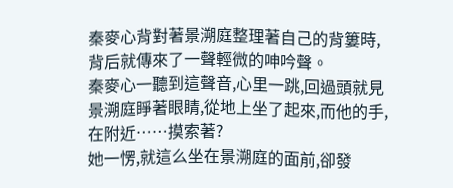秦麥心背對著景溯庭整理著自己的背簍時,背后就傳來了一聲輕微的呻吟聲。
秦麥心一聽到這聲音,心里一跳,回過頭就見景溯庭睜著眼睛,從地上坐了起來,而他的手,在附近……摸索著?
她一愣,就這么坐在景溯庭的面前,卻發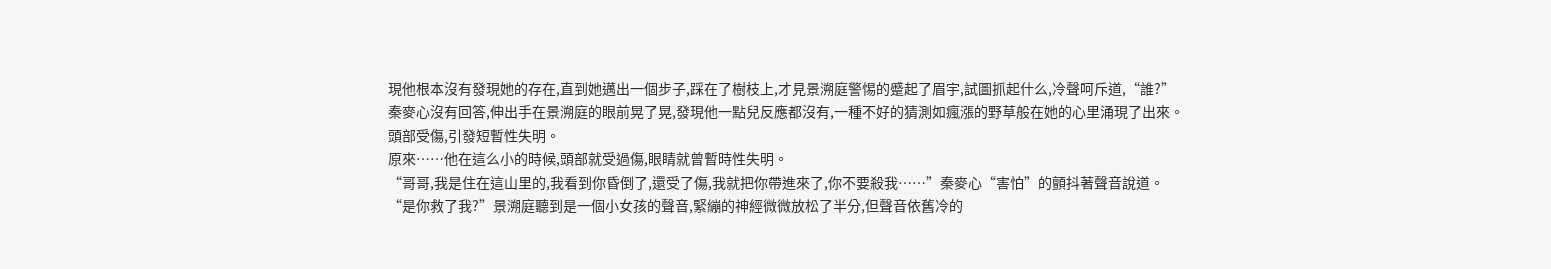現他根本沒有發現她的存在,直到她邁出一個步子,踩在了樹枝上,才見景溯庭警惕的蹙起了眉宇,試圖抓起什么,冷聲呵斥道,“誰?”
秦麥心沒有回答,伸出手在景溯庭的眼前晃了晃,發現他一點兒反應都沒有,一種不好的猜測如瘋漲的野草般在她的心里涌現了出來。
頭部受傷,引發短暫性失明。
原來……他在這么小的時候,頭部就受過傷,眼睛就曾暫時性失明。
“哥哥,我是住在這山里的,我看到你昏倒了,還受了傷,我就把你帶進來了,你不要殺我……”秦麥心“害怕”的顫抖著聲音說道。
“是你救了我?”景溯庭聽到是一個小女孩的聲音,緊繃的神經微微放松了半分,但聲音依舊冷的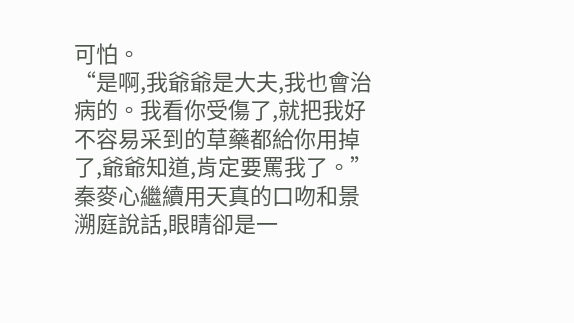可怕。
“是啊,我爺爺是大夫,我也會治病的。我看你受傷了,就把我好不容易采到的草藥都給你用掉了,爺爺知道,肯定要罵我了。”秦麥心繼續用天真的口吻和景溯庭說話,眼睛卻是一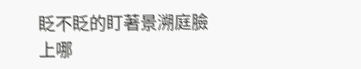眨不眨的盯著景溯庭臉上哪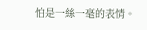怕是一絲一毫的表情。